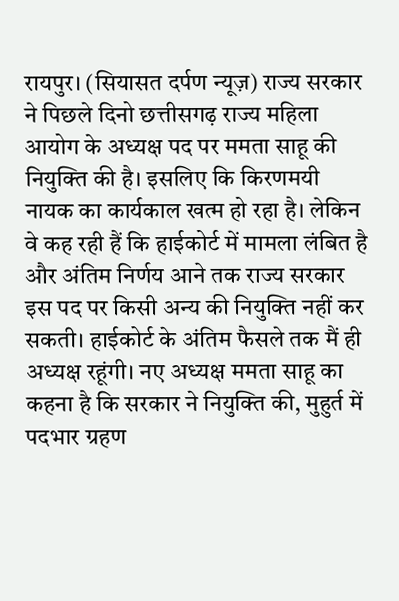रायपुर। (सियासत दर्पण न्यूज़) राज्य सरकार ने पिछले दिनो छत्तीसगढ़ राज्य महिला आयोग के अध्यक्ष पद पर ममता साहू की नियुक्ति की है। इसलिए कि किरणमयी नायक का कार्यकाल खत्म हो रहा है। लेकिन वे कह रही हैं कि हाईकोर्ट में मामला लंबित है और अंतिम निर्णय आने तक राज्य सरकार इस पद पर किसी अन्य की नियुक्ति नहीं कर सकती। हाईकोर्ट के अंतिम फैसले तक मैं ही अध्यक्ष रहूंगी। नए अध्यक्ष ममता साहू का कहना है कि सरकार ने नियुक्ति की, मुहुर्त में पदभार ग्रहण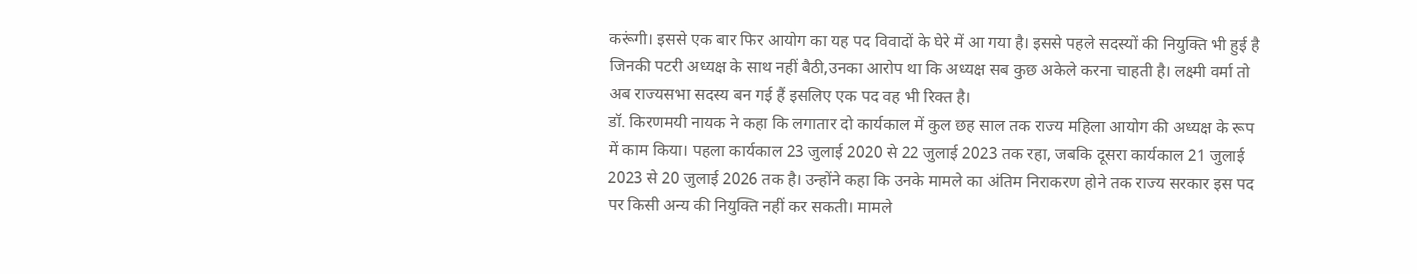करूंगी। इससे एक बार फिर आयोग का यह पद विवादों के घेरे में आ गया है। इससे पहले सदस्यों की नियुक्ति भी हुई है जिनकी पटरी अध्यक्ष के साथ नहीं बैठी,उनका आरोप था कि अध्यक्ष सब कुछ अकेले करना चाहती है। लक्ष्मी वर्मा तो अब राज्यसभा सदस्य बन गई हैं इसलिए एक पद वह भी रिक्त है।
डॉ. किरणमयी नायक ने कहा कि लगातार दो कार्यकाल में कुल छह साल तक राज्य महिला आयोग की अध्यक्ष के रूप में काम किया। पहला कार्यकाल 23 जुलाई 2020 से 22 जुलाई 2023 तक रहा, जबकि दूसरा कार्यकाल 21 जुलाई 2023 से 20 जुलाई 2026 तक है। उन्होंने कहा कि उनके मामले का अंतिम निराकरण होने तक राज्य सरकार इस पद पर किसी अन्य की नियुक्ति नहीं कर सकती। मामले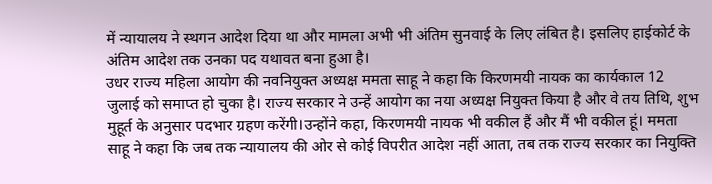में न्यायालय ने स्थगन आदेश दिया था और मामला अभी भी अंतिम सुनवाई के लिए लंबित है। इसलिए हाईकोर्ट के अंतिम आदेश तक उनका पद यथावत बना हुआ है।
उधर राज्य महिला आयोग की नवनियुक्त अध्यक्ष ममता साहू ने कहा कि किरणमयी नायक का कार्यकाल 12 जुलाई को समाप्त हो चुका है। राज्य सरकार ने उन्हें आयोग का नया अध्यक्ष नियुक्त किया है और वे तय तिथि, शुभ मुहूर्त के अनुसार पदभार ग्रहण करेंगी।उन्होंने कहा, किरणमयी नायक भी वकील हैं और मैं भी वकील हूं। ममता साहू ने कहा कि जब तक न्यायालय की ओर से कोई विपरीत आदेश नहीं आता, तब तक राज्य सरकार का नियुक्ति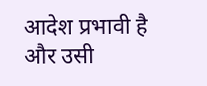आदेश प्रभावी है और उसी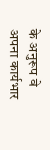के अनुरूप वे अपना कार्यभार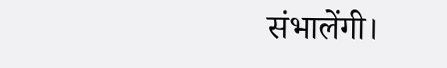संभालेंगी।